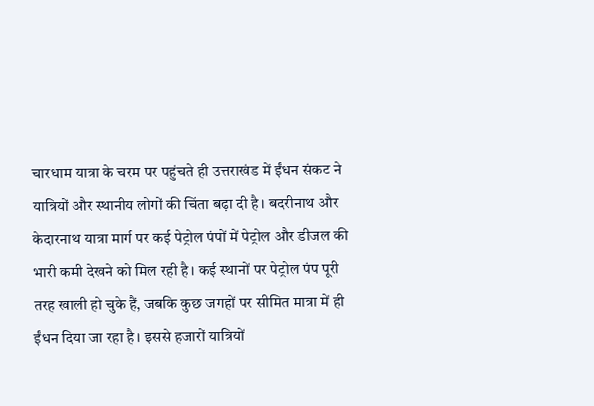चारधाम यात्रा के चरम पर पहुंचते ही उत्तराखंड में ईंधन संकट ने यात्रियों और स्थानीय लोगों की चिंता बढ़ा दी है। बदरीनाथ और केदारनाथ यात्रा मार्ग पर कई पेट्रोल पंपों में पेट्रोल और डीजल की भारी कमी देखने को मिल रही है। कई स्थानों पर पेट्रोल पंप पूरी तरह खाली हो चुके हैं, जबकि कुछ जगहों पर सीमित मात्रा में ही ईंधन दिया जा रहा है। इससे हजारों यात्रियों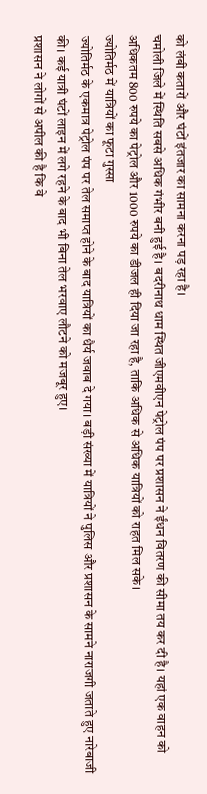को लंबी कतारों और घंटों इंतजार का सामना करना पड़ रहा है।
चमोली जिले में स्थिति सबसे अधिक गंभीर बनी हुई है। बदरीनाथ धाम स्थित जीएमवीएन पेट्रोल पंप पर प्रशासन ने ईंधन वितरण की सीमा तय कर दी है। यहां एक वाहन को अधिकतम 800 रुपये का पेट्रोल और 1000 रुपये का डीजल ही दिया जा रहा है, ताकि अधिक से अधिक यात्रियों को राहत मिल सके।
ज्योतिर्मठ में यात्रियों का फूटा गुस्सा
ज्योतिर्मठ के एकमात्र पेट्रोल पंप पर तेल समाप्त होने के बाद यात्रियों का धैर्य जवाब दे गया। बड़ी संख्या में यात्रियों ने पुलिस और प्रशासन के सामने नाराजगी जताते हुए नारेबाजी की। कई यात्री घंटों लाइन में लगे रहने के बाद भी बिना तेल भरवाए लौटने को मजबूर हुए।
प्रशासन ने लोगों से अपील की है कि वे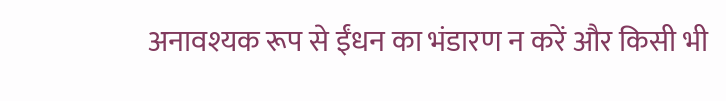अनावश्यक रूप से ईंधन का भंडारण न करें और किसी भी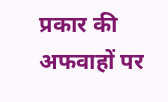प्रकार की अफवाहों पर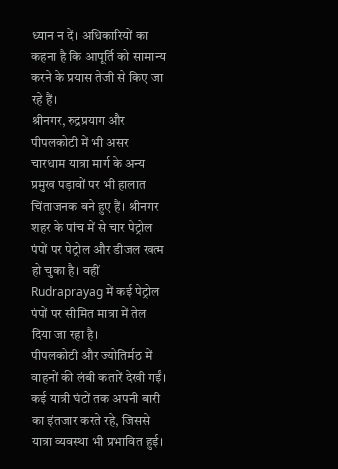ध्यान न दें। अधिकारियों का कहना है कि आपूर्ति को सामान्य करने के प्रयास तेजी से किए जा रहे हैं।
श्रीनगर, रुद्रप्रयाग और पीपलकोटी में भी असर
चारधाम यात्रा मार्ग के अन्य प्रमुख पड़ावों पर भी हालात चिंताजनक बने हुए हैं। श्रीनगर शहर के पांच में से चार पेट्रोल पंपों पर पेट्रोल और डीजल खत्म हो चुका है। वहीं Rudraprayag में कई पेट्रोल पंपों पर सीमित मात्रा में तेल दिया जा रहा है।
पीपलकोटी और ज्योतिर्मठ में वाहनों की लंबी कतारें देखी गईं। कई यात्री घंटों तक अपनी बारी का इंतजार करते रहे, जिससे यात्रा व्यवस्था भी प्रभावित हुई।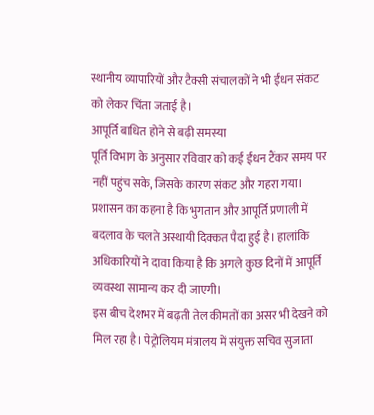स्थानीय व्यापारियों और टैक्सी संचालकों ने भी ईंधन संकट को लेकर चिंता जताई है।
आपूर्ति बाधित होने से बढ़ी समस्या
पूर्ति विभाग के अनुसार रविवार को कई ईंधन टैंकर समय पर नहीं पहुंच सके, जिसके कारण संकट और गहरा गया। प्रशासन का कहना है कि भुगतान और आपूर्ति प्रणाली में बदलाव के चलते अस्थायी दिक्कत पैदा हुई है। हालांकि अधिकारियों ने दावा किया है कि अगले कुछ दिनों में आपूर्ति व्यवस्था सामान्य कर दी जाएगी।
इस बीच देशभर में बढ़ती तेल कीमतों का असर भी देखने को मिल रहा है। पेट्रोलियम मंत्रालय में संयुक्त सचिव सुजाता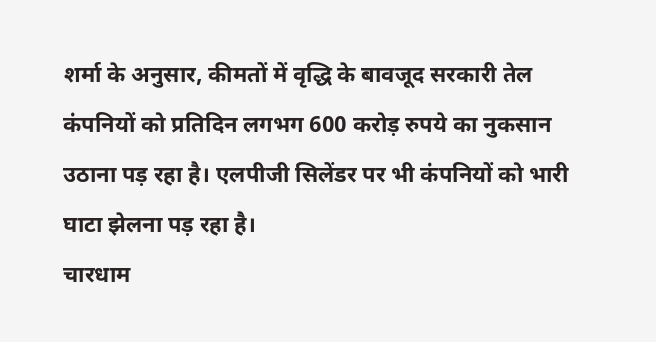शर्मा के अनुसार, कीमतों में वृद्धि के बावजूद सरकारी तेल कंपनियों को प्रतिदिन लगभग 600 करोड़ रुपये का नुकसान उठाना पड़ रहा है। एलपीजी सिलेंडर पर भी कंपनियों को भारी घाटा झेलना पड़ रहा है।
चारधाम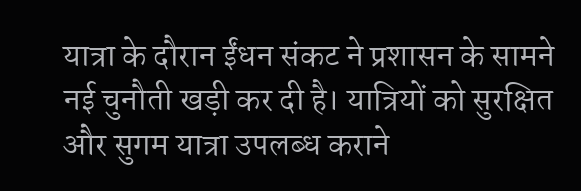यात्रा के दौरान ईंधन संकट ने प्रशासन के सामने नई चुनौती खड़ी कर दी है। यात्रियों को सुरक्षित और सुगम यात्रा उपलब्ध कराने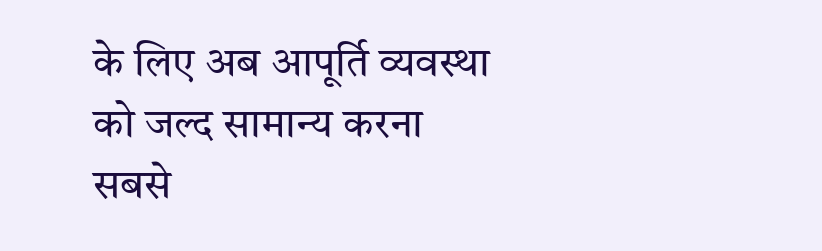के लिए अब आपूर्ति व्यवस्था को जल्द सामान्य करना सबसे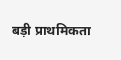बड़ी प्राथमिकता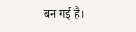बन गई है।